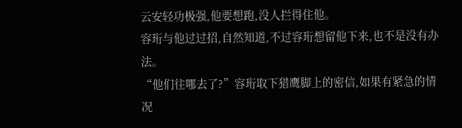云安轻功极强,他要想跑,没人拦得住他。
容珩与他过过招,自然知道,不过容珩想留他下来,也不是没有办法。
“他们往哪去了?”容珩取下猎鹰脚上的密信,如果有紧急的情况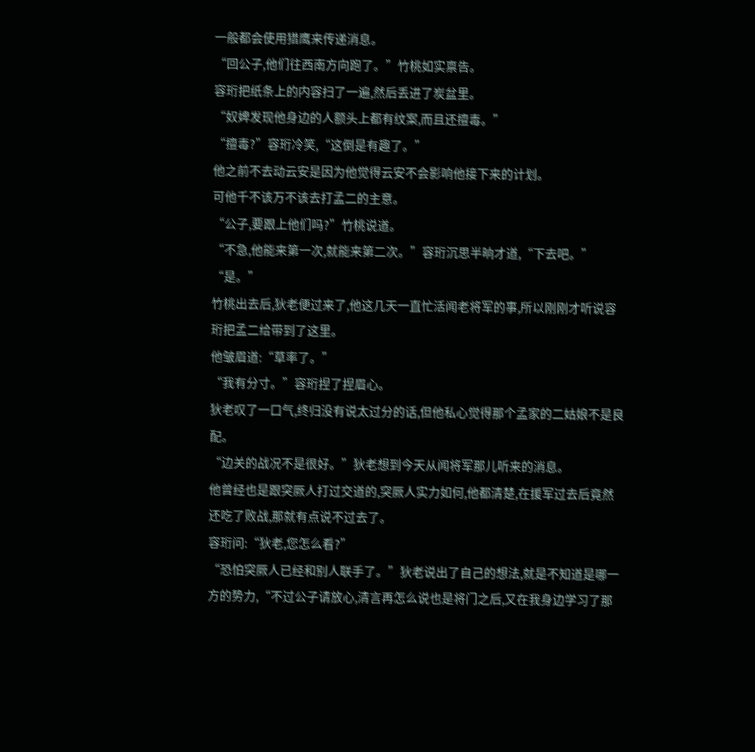一般都会使用猎鹰来传递消息。
“回公子,他们往西南方向跑了。”竹桃如实禀告。
容珩把纸条上的内容扫了一遍,然后丢进了炭盆里。
“奴婢发现他身边的人额头上都有纹案,而且还擅毒。”
“擅毒?”容珩冷笑,“这倒是有趣了。”
他之前不去动云安是因为他觉得云安不会影响他接下来的计划。
可他千不该万不该去打孟二的主意。
“公子,要跟上他们吗?”竹桃说道。
“不急,他能来第一次,就能来第二次。”容珩沉思半晌才道,“下去吧。”
“是。”
竹桃出去后,狄老便过来了,他这几天一直忙活闻老将军的事,所以刚刚才听说容珩把孟二给带到了这里。
他皱眉道:“草率了。”
“我有分寸。”容珩捏了捏眉心。
狄老叹了一口气,终归没有说太过分的话,但他私心觉得那个孟家的二姑娘不是良配。
“边关的战况不是很好。”狄老想到今天从闻将军那儿听来的消息。
他曾经也是跟突厥人打过交道的,突厥人实力如何,他都清楚,在援军过去后竟然还吃了败战,那就有点说不过去了。
容珩问:“狄老,您怎么看?”
“恐怕突厥人已经和别人联手了。”狄老说出了自己的想法,就是不知道是哪一方的势力,“不过公子请放心,清言再怎么说也是将门之后,又在我身边学习了那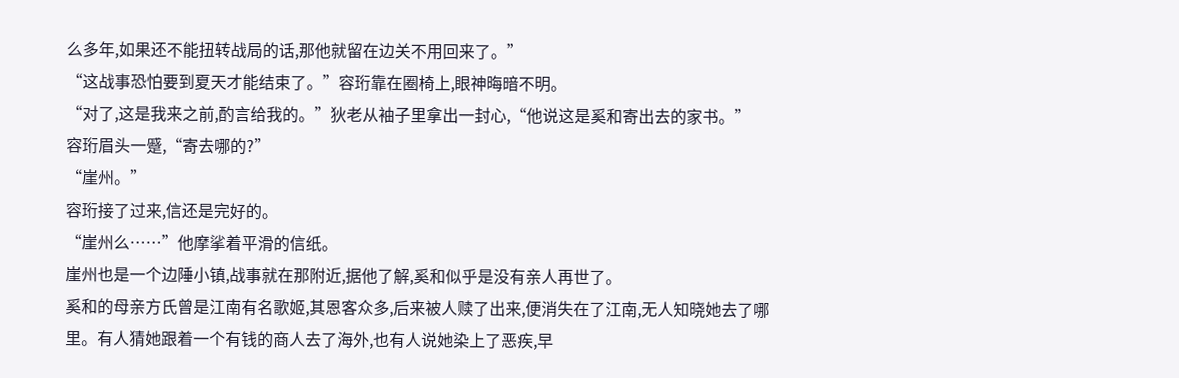么多年,如果还不能扭转战局的话,那他就留在边关不用回来了。”
“这战事恐怕要到夏天才能结束了。”容珩靠在圈椅上,眼神晦暗不明。
“对了,这是我来之前,酌言给我的。”狄老从袖子里拿出一封心,“他说这是奚和寄出去的家书。”
容珩眉头一蹙,“寄去哪的?”
“崖州。”
容珩接了过来,信还是完好的。
“崖州么……”他摩挲着平滑的信纸。
崖州也是一个边陲小镇,战事就在那附近,据他了解,奚和似乎是没有亲人再世了。
奚和的母亲方氏曾是江南有名歌姬,其恩客众多,后来被人赎了出来,便消失在了江南,无人知晓她去了哪里。有人猜她跟着一个有钱的商人去了海外,也有人说她染上了恶疾,早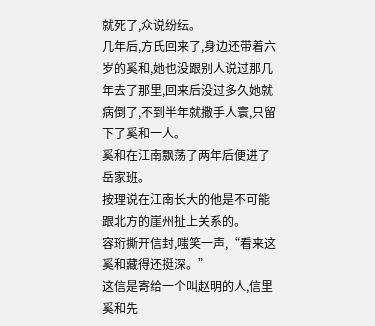就死了,众说纷纭。
几年后,方氏回来了,身边还带着六岁的奚和,她也没跟别人说过那几年去了那里,回来后没过多久她就病倒了,不到半年就撒手人寰,只留下了奚和一人。
奚和在江南飘荡了两年后便进了岳家班。
按理说在江南长大的他是不可能跟北方的崖州扯上关系的。
容珩撕开信封,嗤笑一声,“看来这奚和藏得还挺深。”
这信是寄给一个叫赵明的人,信里奚和先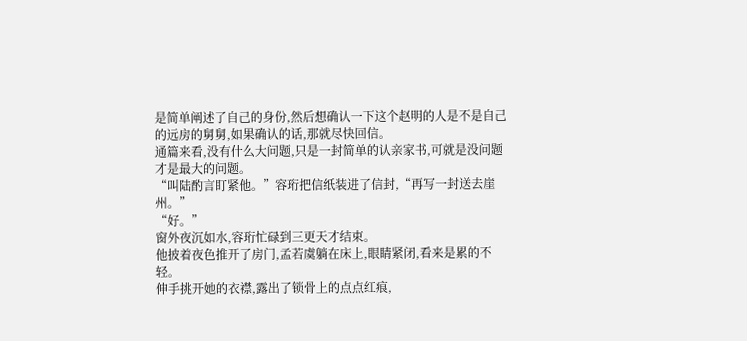是简单阐述了自己的身份,然后想确认一下这个赵明的人是不是自己的远房的舅舅,如果确认的话,那就尽快回信。
通篇来看,没有什么大问题,只是一封简单的认亲家书,可就是没问题才是最大的问题。
“叫陆酌言盯紧他。”容珩把信纸装进了信封,“再写一封送去崖州。”
“好。”
窗外夜沉如水,容珩忙碌到三更天才结束。
他披着夜色推开了房门,孟若虞躺在床上,眼睛紧闭,看来是累的不轻。
伸手挑开她的衣襟,露出了锁骨上的点点红痕,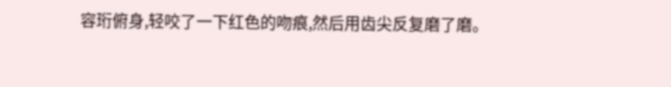容珩俯身,轻咬了一下红色的吻痕,然后用齿尖反复磨了磨。